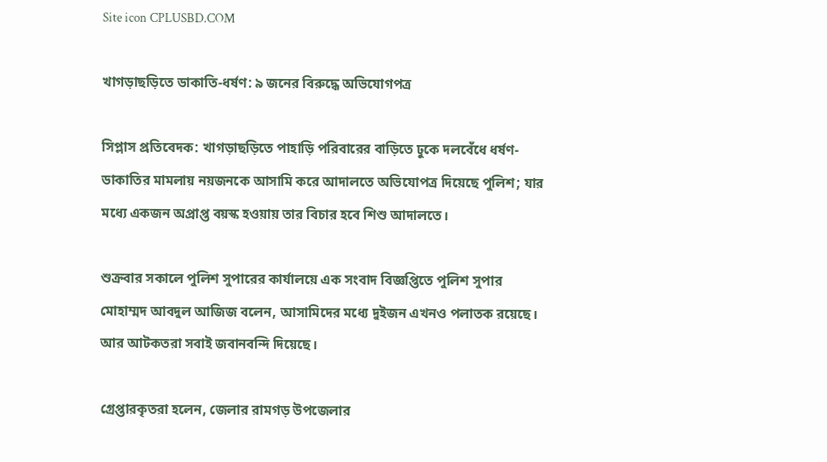Site icon CPLUSBD.COM

খাগড়াছড়িতে ডাকাতি-ধর্ষণ: ৯ জনের বিরুদ্ধে অভিযোগপত্র

সিপ্লাস প্রতিবেদক: খাগড়াছড়িতে পাহাড়ি পরিবারের বাড়িতে ঢুকে দলবেঁধে ধর্ষণ-ডাকাতির মামলায় নয়জনকে আসামি করে আদালতে অভিযোপত্র দিয়েছে পুলিশ; যার মধ্যে একজন অপ্রাপ্ত বয়স্ক হওয়ায় তার বিচার হবে শিশু আদালতে।

শুক্রবার সকালে পুলিশ সুপারের কার্যালয়ে এক সংবাদ বিজ্ঞপ্তিতে পুলিশ সুপার মোহাম্মদ আবদুল আজিজ বলেন, আসামিদের মধ্যে দুইজন এখনও পলাতক রয়েছে। আর আটকতরা সবাই জবানবন্দি দিয়েছে।

গ্রেপ্তারকৃতরা হলেন, জেলার রামগড় উপজেলার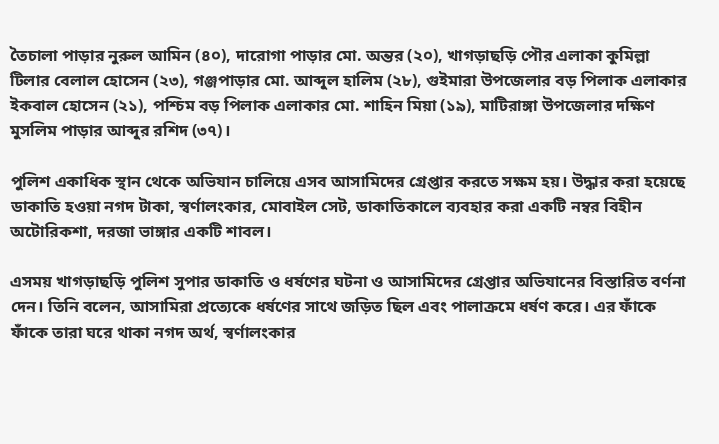তৈচালা পাড়ার নুরুল আমিন (৪০), দারোগা পাড়ার মো. অন্তর (২০), খাগড়াছড়ি পৌর এলাকা কুমিল্লা টিলার বেলাল হোসেন (২৩), গঞ্জপাড়ার মো. আব্দুল হালিম (২৮), গুইমারা উপজেলার বড় পিলাক এলাকার ইকবাল হোসেন (২১), পশ্চিম বড় পিলাক এলাকার মো. শাহিন মিয়া (১৯), মাটিরাঙ্গা উপজেলার দক্ষিণ মুসলিম পাড়ার আব্দুর রশিদ (৩৭)।

পুলিশ একাধিক স্থান থেকে অভিযান চালিয়ে এসব আসামিদের গ্রেপ্তার করতে সক্ষম হয়। উদ্ধার করা হয়েছে ডাকাতি হওয়া নগদ টাকা, স্বর্ণালংকার, মোবাইল সেট, ডাকাতিকালে ব্যবহার করা একটি নম্বর বিহীন অটোরিকশা, দরজা ভাঙ্গার একটি শাবল।

এসময় খাগড়াছড়ি পুলিশ সুপার ডাকাতি ও ধর্ষণের ঘটনা ও আসামিদের গ্রেপ্তার অভিযানের বিস্তারিত বর্ণনা দেন। তিনি বলেন, আসামিরা প্রত্যেকে ধর্ষণের সাথে জড়িত ছিল এবং পালাক্রমে ধর্ষণ করে। এর ফাঁকে ফাঁকে তারা ঘরে থাকা নগদ অর্থ, স্বর্ণালংকার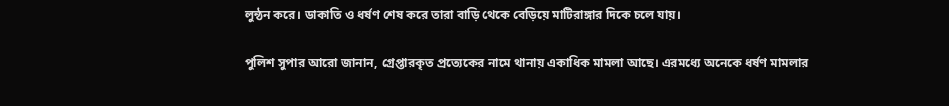লুন্ঠন করে। ডাকাতি ও ধর্ষণ শেষ করে তারা বাড়ি থেকে বেড়িয়ে মাটিরাঙ্গার দিকে চলে যায়।

পুলিশ সুপার আরো জানান, গ্রেপ্তারকৃত প্রত্যেকের নামে থানায় একাধিক মামলা আছে। এরমধ্যে অনেকে ধর্ষণ মামলার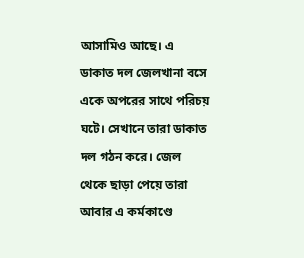আসামিও আছে। এ ডাকাত দল জেলখানা বসে একে অপরের সাথে পরিচয় ঘটে। সেখানে তারা ডাকাত দল গঠন করে। জেল থেকে ছাড়া পেয়ে তারা আবার এ কর্মকাণ্ডে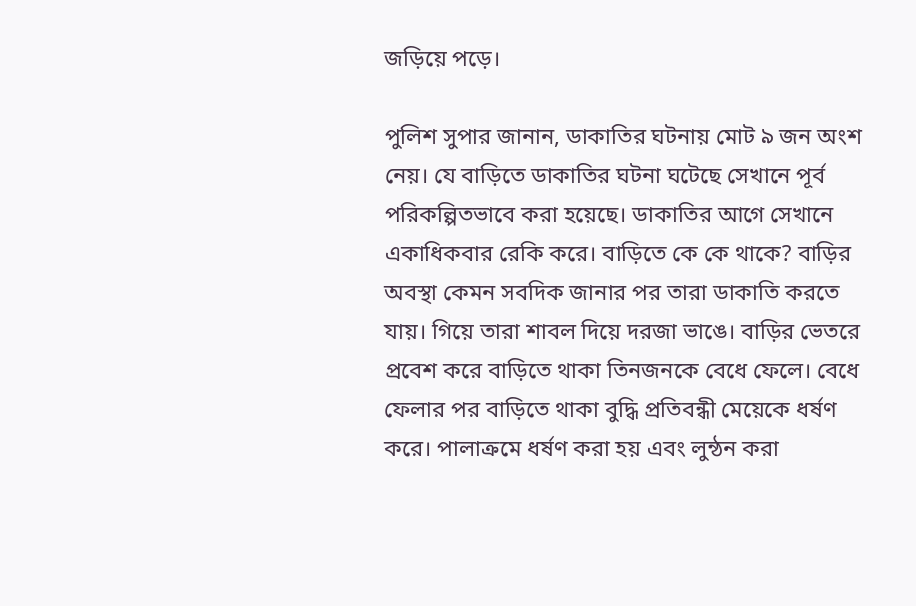জড়িয়ে পড়ে।

পুলিশ সুপার জানান, ডাকাতির ঘটনায় মোট ৯ জন অংশ নেয়। যে বাড়িতে ডাকাতির ঘটনা ঘটেছে সেখানে পূর্ব পরিকল্পিতভাবে করা হয়েছে। ডাকাতির আগে সেখানে একাধিকবার রেকি করে। বাড়িতে কে কে থাকে? বাড়ির অবস্থা কেমন সবদিক জানার পর তারা ডাকাতি করতে যায়। গিয়ে তারা শাবল দিয়ে দরজা ভাঙে। বাড়ির ভেতরে প্রবেশ করে বাড়িতে থাকা তিনজনকে বেধে ফেলে। বেধে ফেলার পর বাড়িতে থাকা বুদ্ধি প্রতিবন্ধী মেয়েকে ধর্ষণ করে। পালাক্রমে ধর্ষণ করা হয় এবং লুন্ঠন করা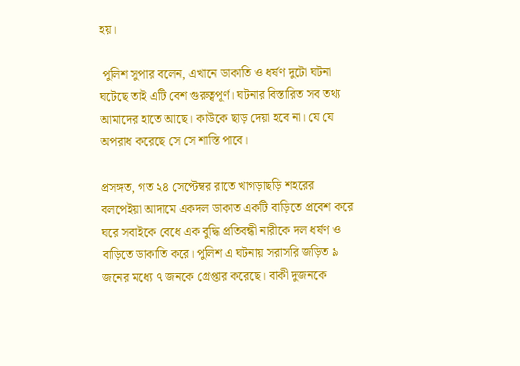হয়।

 পুলিশ সুপার বলেন, এখানে ডাকাতি ও ধর্ষণ দুটো ঘটনা ঘটেছে তাই এটি বেশ গুরুত্বপূর্ণ। ঘটনার বিস্তারিত সব তথ্য আমাদের হাতে আছে। কাউকে ছাড় দেয়া হবে না। যে যে অপরাধ করেছে সে সে শাস্তি পাবে।

প্রসঙ্গত, গত ২৪ সেপ্টেম্বর রাতে খাগড়াছড়ি শহরের বলপেইয়া আদামে একদল ডাকাত একটি বাড়িতে প্রবেশ করে ঘরে সবাইকে বেধে এক বুদ্ধি প্রতিবন্ধী নারীকে দল ধর্ষণ ও বাড়িতে ডাকাতি করে। পুলিশ এ ঘটনায় সরাসরি জড়িত ৯ জনের মধ্যে ৭ জনকে গ্রেপ্তার করেছে। বাকী দুজনকে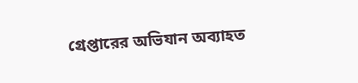গ্রেপ্তারের অভিযান অব্যাহত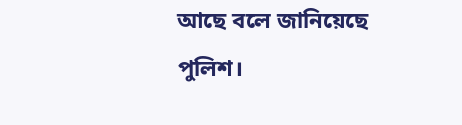আছে বলে জানিয়েছে পুলিশ।